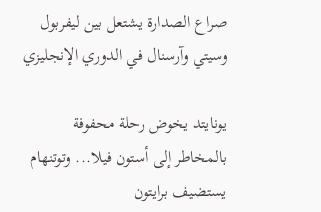صراع الصدارة يشتعل بين ليفربول وسيتي وآرسنال في الدوري الإنجليزي

يونايتد يخوض رحلة محفوفة بالمخاطر إلى أستون فيلا... وتوتنهام يستضيف برايتون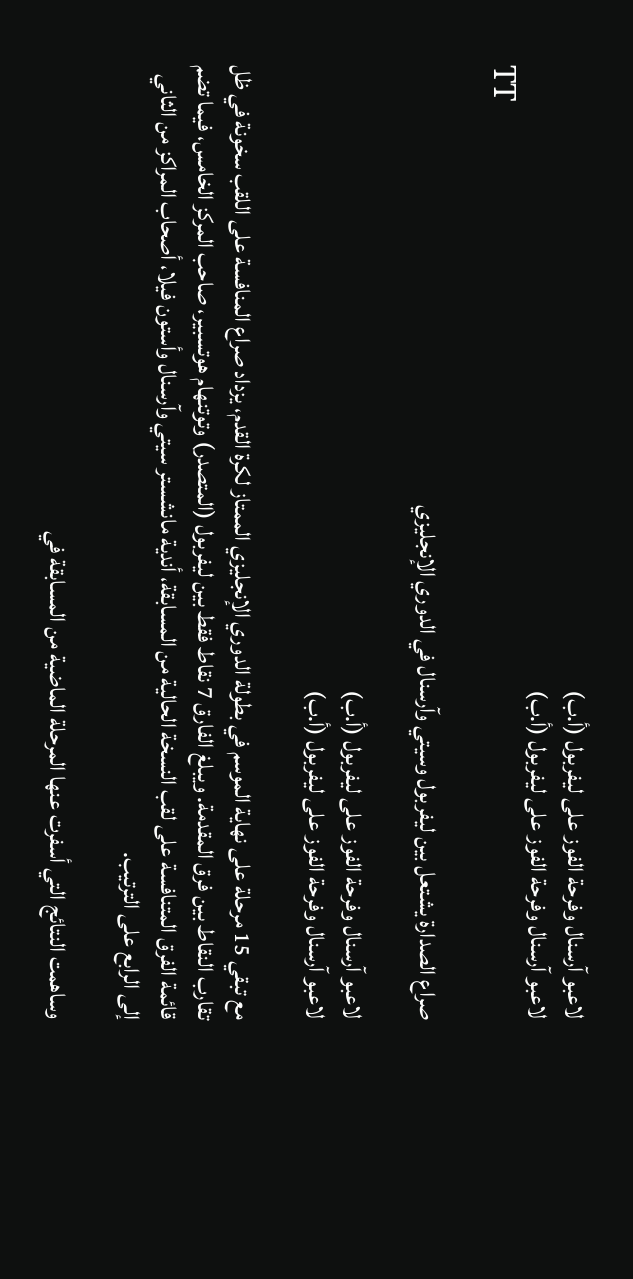لاعبو آرسنال وفرحة الفوز على ليفربول (أ.ب)
لاعبو آرسنال وفرحة الفوز على ليفربول (أ.ب)
TT

صراع الصدارة يشتعل بين ليفربول وسيتي وآرسنال في الدوري الإنجليزي

لاعبو آرسنال وفرحة الفوز على ليفربول (أ.ب)
لاعبو آرسنال وفرحة الفوز على ليفربول (أ.ب)

مع تبقي 15 مرحلة على نهاية الموسم في بطولة الدوري الإنجليزي الممتاز لكرة القدم، يزداد صراع المنافسة على اللقب سخونة في ظل تقارب النقاط بين فرق المقدمة. ويبلغ الفارق 7 نقاط فقط بين ليفربول (المتصدر) وتوتنهام هوتسبير، صاحب المركز الخامس، فيما تضم قائمة الفرق المتنافسة على لقب النسخة الحالية من المسابقة، أندية مانشستر سيتي وآرسنال وأستون فيلا، أصحاب المراكز من الثاني إلى الرابع على الترتيب.

وساهمت النتائج التي أسفرت عنها المرحلة الماضية من المسابقة في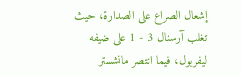إشعال الصراع على الصدارة، حيث تغلب آرسنال 3 - 1 على ضيفه ليفربول، فيما انتصر مانشستر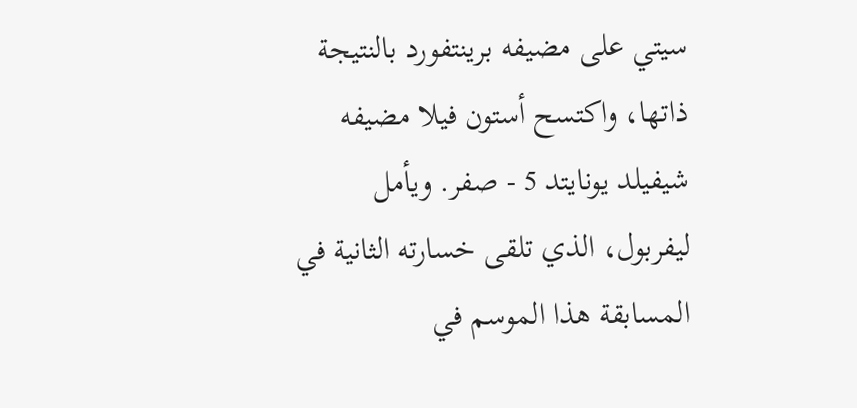سيتي على مضيفه برينتفورد بالنتيجة ذاتها، واكتسح أستون فيلا مضيفه شيفيلد يونايتد 5 - صفر. ويأمل ليفربول، الذي تلقى خسارته الثانية في المسابقة هذا الموسم في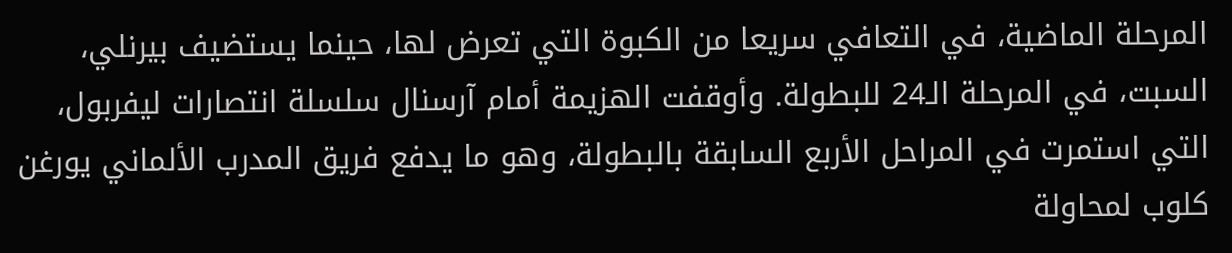المرحلة الماضية، في التعافي سريعا من الكبوة التي تعرض لها، حينما يستضيف بيرنلي، السبت، في المرحلة الـ24 للبطولة. وأوقفت الهزيمة أمام آرسنال سلسلة انتصارات ليفربول، التي استمرت في المراحل الأربع السابقة بالبطولة، وهو ما يدفع فريق المدرب الألماني يورغن كلوب لمحاولة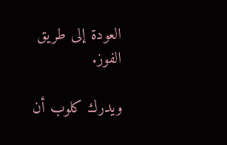العودة إلى طريق الفوز.

ويدرك كلوب أن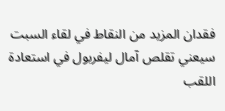فقدان المزيد من النقاط في لقاء السبت سيعني تقلص آمال ليفربول في استعادة اللقب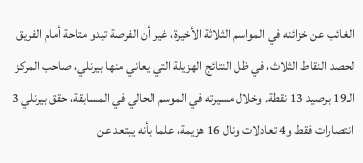الغائب عن خزائنه في المواسم الثلاثة الأخيرة، غير أن الفرصة تبدو متاحة أمام الفريق لحصد النقاط الثلاث، في ظل النتائج الهزيلة التي يعاني منها بيرنلي، صاحب المركز الـ19 برصيد 13 نقطة. وخلال مسيرته في الموسم الحالي في المسابقة، حقق بيرنلي 3 انتصارات فقط و4 تعادلات ونال 16 هزيمة، علما بأنه يبتعد عن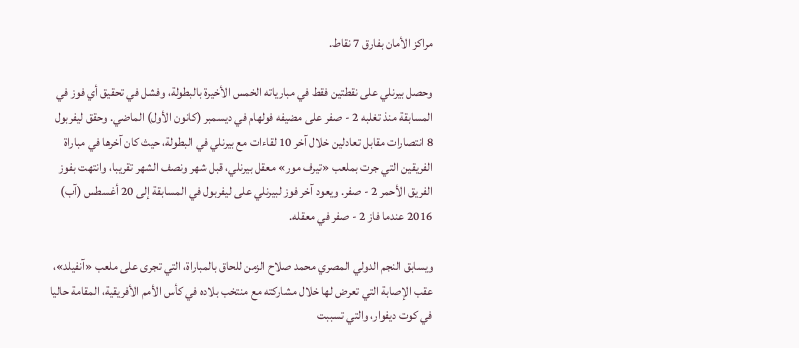مراكز الأمان بفارق 7 نقاط.

وحصل بيرنلي على نقطتين فقط في مبارياته الخمس الأخيرة بالبطولة، وفشل في تحقيق أي فوز في المسابقة منذ تغلبه 2 - صفر على مضيفه فولهام في ديسمبر (كانون الأول) الماضي. وحقق ليفربول 8 انتصارات مقابل تعادلين خلال آخر 10 لقاءات مع بيرنلي في البطولة، حيث كان آخرها في مباراة الفريقين التي جرت بملعب «تيرف مور» معقل بيرنلي، قبل شهر ونصف الشهر تقريبا، وانتهت بفوز الفريق الأحمر 2 - صفر. ويعود آخر فوز لبيرنلي على ليفربول في المسابقة إلى 20 أغسطس (آب) 2016 عندما فاز 2 - صفر في معقله.

ويسابق النجم الدولي المصري محمد صلاح الزمن للحاق بالمباراة، التي تجرى على ملعب «آنفيلد»، عقب الإصابة التي تعرض لها خلال مشاركته مع منتخب بلاده في كأس الأمم الأفريقية، المقامة حاليا في كوت ديفوار، والتي تسببت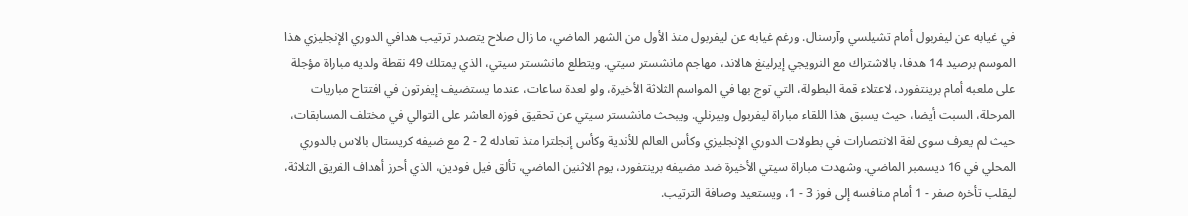في غيابه عن ليفربول أمام تشيلسي وآرسنال. ورغم غيابه عن ليفربول منذ الأول من الشهر الماضي، ما زال صلاح يتصدر ترتيب هدافي الدوري الإنجليزي هذا الموسم برصيد 14 هدفا، بالاشتراك مع النرويجي إيرلينغ هالاند، مهاجم مانشستر سيتي. ويتطلع مانشستر سيتي، الذي يمتلك 49 نقطة ولديه مباراة مؤجلة على ملعبه أمام برينتفورد، لاعتلاء قمة البطولة، التي توج بها في المواسم الثلاثة الأخيرة، ولو لعدة ساعات، عندما يستضيف إيفرتون في افتتاح مباريات المرحلة، السبت أيضا، حيث يسبق هذا اللقاء مباراة ليفربول وبيرنلي. ويبحث مانشستر سيتي عن تحقيق فوزه العاشر على التوالي في مختلف المسابقات، حيث لم يعرف سوى لغة الانتصارات في بطولات الدوري الإنجليزي وكأس العالم للأندية وكأس إنجلترا منذ تعادله 2 - 2 مع ضيفه كريستال بالاس بالدوري المحلي في 16 ديسمبر الماضي. وشهدت مباراة سيتي الأخيرة ضد مضيفه برينتفورد، يوم الاثنين الماضي، تألق فيل فودين، الذي أحرز أهداف الفريق الثلاثة، ليقلب تأخره صفر - 1 أمام منافسه إلى فوز 3 - 1، ويستعيد وصافة الترتيب.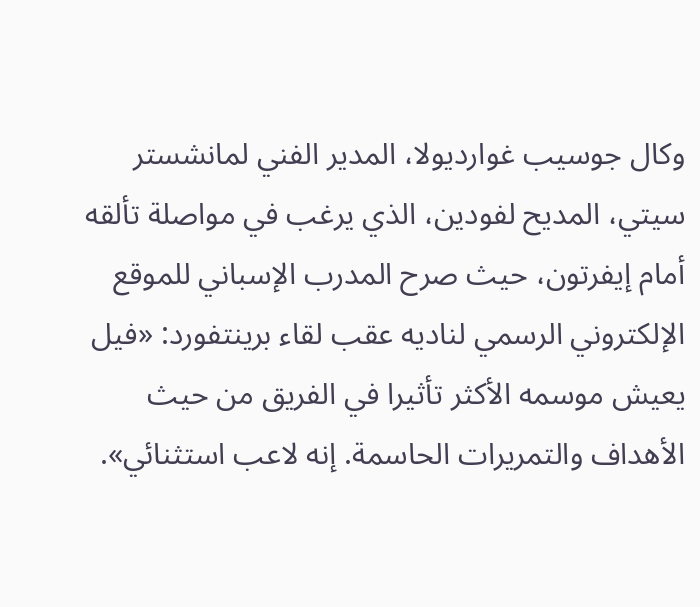وكال جوسيب غوارديولا، المدير الفني لمانشستر سيتي، المديح لفودين، الذي يرغب في مواصلة تألقه أمام إيفرتون، حيث صرح المدرب الإسباني للموقع الإلكتروني الرسمي لناديه عقب لقاء برينتفورد: «فيل يعيش موسمه الأكثر تأثيرا في الفريق من حيث الأهداف والتمريرات الحاسمة. إنه لاعب استثنائي».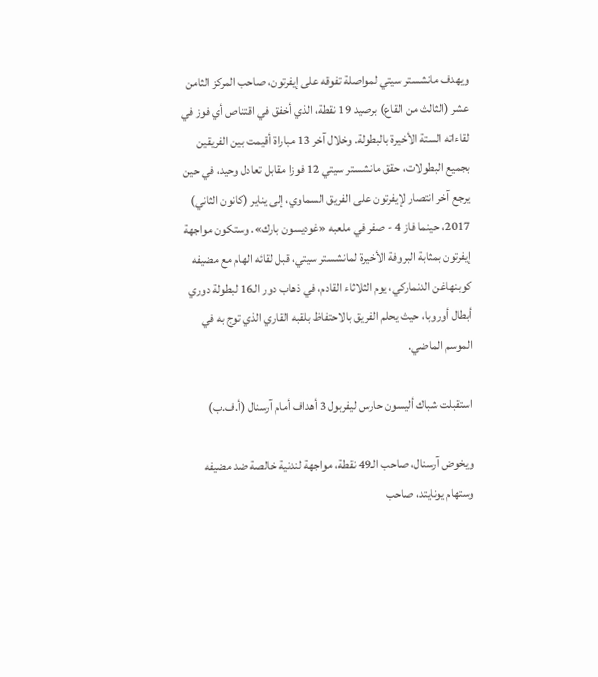ويهدف مانشستر سيتي لمواصلة تفوقه على إيفرتون، صاحب المركز الثامن عشر (الثالث من القاع) برصيد 19 نقطة، الذي أخفق في اقتناص أي فوز في لقاءاته الستة الأخيرة بالبطولة. وخلال آخر 13 مباراة أقيمت بين الفريقين بجميع البطولات، حقق مانشستر سيتي 12 فوزا مقابل تعادل وحيد، في حين يرجع آخر انتصار لإيفرتون على الفريق السماوي، إلى يناير (كانون الثاني) 2017، حينما فاز 4 - صفر في ملعبه «غوديسون بارك». وستكون مواجهة إيفرتون بمثابة البروفة الأخيرة لمانشستر سيتي، قبل لقائه الهام مع مضيفه كوبنهاغن الدنماركي، يوم الثلاثاء القادم، في ذهاب دور الـ16 لبطولة دوري أبطال أوروبا، حيث يحلم الفريق بالاحتفاظ بلقبه القاري الذي توج به في الموسم الماضي.

استقبلت شباك أليسون حارس ليفربول 3 أهداف أمام آرسنال (أ.ف.ب)

ويخوض آرسنال، صاحب الـ49 نقطة، مواجهة لندنية خالصة ضد مضيفه وستهام يونايتد، صاحب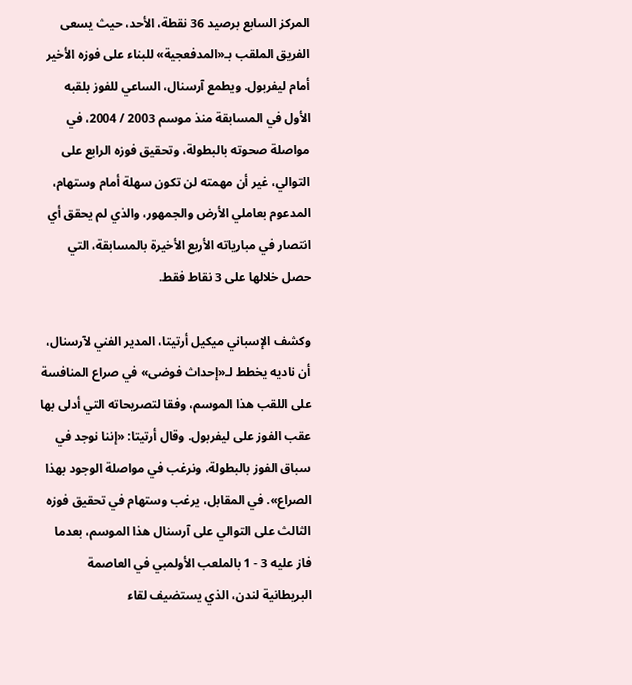المركز السابع برصيد 36 نقطة، الأحد، حيث يسعى الفريق الملقب بـ«المدفعجية» للبناء على فوزه الأخير أمام ليفربول. ويطمع آرسنال، الساعي للفوز بلقبه الأول في المسابقة منذ موسم 2003 / 2004، في مواصلة صحوته بالبطولة، وتحقيق فوزه الرابع على التوالي، غير أن مهمته لن تكون سهلة أمام وستهام، المدعوم بعاملي الأرض والجمهور، والذي لم يحقق أي انتصار في مبارياته الأربع الأخيرة بالمسابقة، التي حصل خلالها على 3 نقاط فقط.

وكشف الإسباني ميكيل أرتيتا، المدير الفني لآرسنال، أن ناديه يخطط لـ«إحداث فوضى» في صراع المنافسة على اللقب هذا الموسم، وفقا لتصريحاته التي أدلى بها عقب الفوز على ليفربول. وقال أرتيتا: «إننا نوجد في سباق الفوز بالبطولة، ونرغب في مواصلة الوجود بهذا الصراع». في المقابل، يرغب وستهام في تحقيق فوزه الثالث على التوالي على آرسنال هذا الموسم، بعدما فاز عليه 3 - 1 بالملعب الأولمبي في العاصمة البريطانية لندن، الذي يستضيف لقاء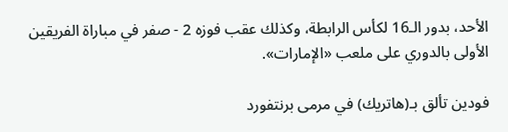الأحد، بدور الـ16 لكأس الرابطة، وكذلك عقب فوزه 2 - صفر في مباراة الفريقين الأولى بالدوري على ملعب «الإمارات».

فودين تألق بـ(هاتريك) في مرمى برنتفورد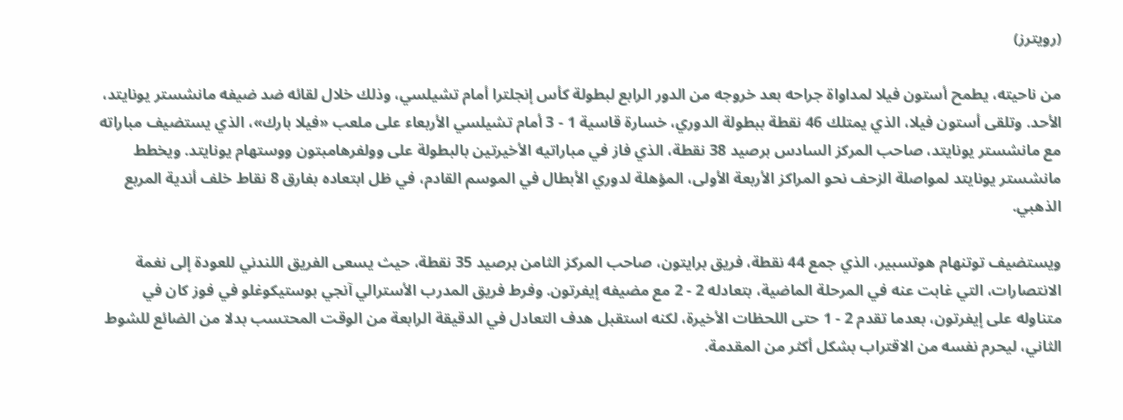(رويترز)

من ناحيته، يطمح أستون فيلا لمداواة جراحه بعد خروجه من الدور الرابع لبطولة كأس إنجلترا أمام تشيلسي، وذلك خلال لقائه ضد ضيفه مانشستر يونايتد، الأحد. وتلقى أستون فيلا، الذي يمتلك 46 نقطة ببطولة الدوري، خسارة قاسية 1 - 3 أمام تشيلسي الأربعاء على ملعب «فيلا بارك»، الذي يستضيف مباراته مع مانشستر يونايتد، صاحب المركز السادس برصيد 38 نقطة، الذي فاز في مباراتيه الأخيرتين بالبطولة على وولفرهامبتون ووستهام يونايتد. ويخطط مانشستر يونايتد لمواصلة الزحف نحو المراكز الأربعة الأولى، المؤهلة لدوري الأبطال في الموسم القادم، في ظل ابتعاده بفارق 8 نقاط خلف أندية المربع الذهبي.

ويستضيف توتنهام هوتسبير، الذي جمع 44 نقطة، فريق برايتون، صاحب المركز الثامن برصيد 35 نقطة، حيث يسعى الفريق اللندني للعودة إلى نغمة الانتصارات، التي غابت عنه في المرحلة الماضية، بتعادله 2 - 2 مع مضيفه إيفرتون. وفرط فريق المدرب الأسترالي آنجي بوستيكوغلو في فوز كان في متناوله على إيفرتون، بعدما تقدم 2 - 1 حتى اللحظات الأخيرة، لكنه استقبل هدف التعادل في الدقيقة الرابعة من الوقت المحتسب بدلا من الضائع للشوط الثاني، ليحرم نفسه من الاقتراب بشكل أكثر من المقدمة.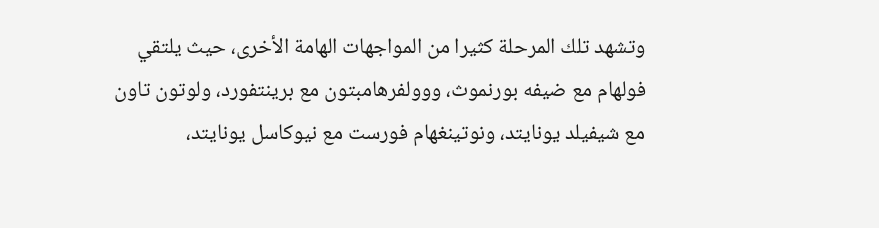وتشهد تلك المرحلة كثيرا من المواجهات الهامة الأخرى، حيث يلتقي فولهام مع ضيفه بورنموث، ووولفرهامبتون مع برينتفورد، ولوتون تاون مع شيفيلد يونايتد، ونوتينغهام فورست مع نيوكاسل يونايتد،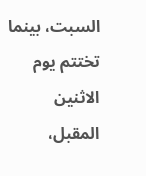السبت، بينما تختتم يوم الاثنين المقبل،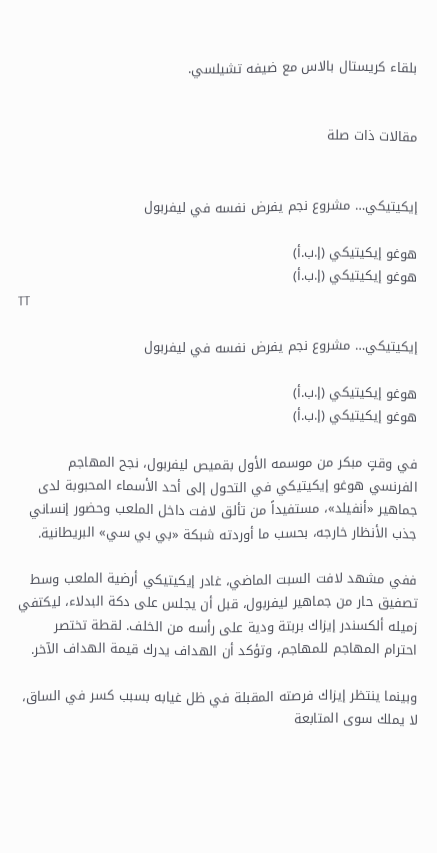بلقاء كريستال بالاس مع ضيفه تشيلسي.


مقالات ذات صلة


إيكيتيكي… مشروع نجم يفرض نفسه في ليفربول

هوغو إيكيتيكي (إ.ب.أ)
هوغو إيكيتيكي (إ.ب.أ)
TT

إيكيتيكي… مشروع نجم يفرض نفسه في ليفربول

هوغو إيكيتيكي (إ.ب.أ)
هوغو إيكيتيكي (إ.ب.أ)

في وقتٍ مبكر من موسمه الأول بقميص ليفربول، نجح المهاجم الفرنسي هوغو إيكيتيكي في التحول إلى أحد الأسماء المحبوبة لدى جماهير «أنفيلد»، مستفيداً من تألق لافت داخل الملعب وحضور إنساني جذب الأنظار خارجه، بحسب ما أوردته شبكة «بي بي سي» البريطانية.

ففي مشهد لافت السبت الماضي، غادر إيكيتيكي أرضية الملعب وسط تصفيق حار من جماهير ليفربول، قبل أن يجلس على دكة البدلاء، ليكتفي زميله ألكسندر إيزاك بربتة ودية على رأسه من الخلف. لقطة تختصر احترام المهاجم للمهاجم، وتؤكد أن الهداف يدرك قيمة الهداف الآخر.

وبينما ينتظر إيزاك فرصته المقبلة في ظل غيابه بسبب كسر في الساق، لا يملك سوى المتابعة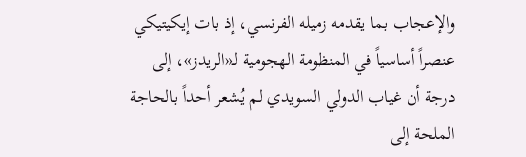والإعجاب بما يقدمه زميله الفرنسي، إذ بات إيكيتيكي عنصراً أساسياً في المنظومة الهجومية لـ«الريدز»، إلى درجة أن غياب الدولي السويدي لم يُشعر أحداً بالحاجة الملحة إلى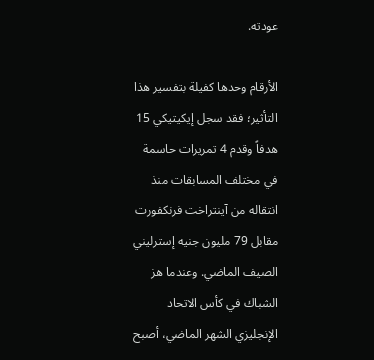عودته.

الأرقام وحدها كفيلة بتفسير هذا التأثير؛ فقد سجل إيكيتيكي 15 هدفاً وقدم 4 تمريرات حاسمة في مختلف المسابقات منذ انتقاله من آينتراخت فرنكفورت مقابل 79 مليون جنيه إسترليني الصيف الماضي. وعندما هز الشباك في كأس الاتحاد الإنجليزي الشهر الماضي، أصبح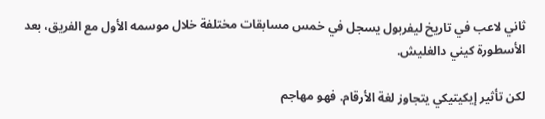ثاني لاعب في تاريخ ليفربول يسجل في خمس مسابقات مختلفة خلال موسمه الأول مع الفريق، بعد الأسطورة كيني دالغليش.

لكن تأثير إيكيتيكي يتجاوز لغة الأرقام. فهو مهاجم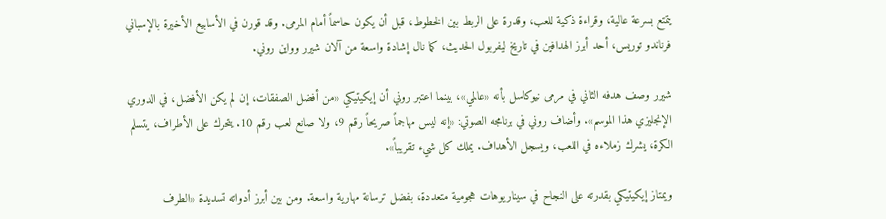يتمتع بسرعة عالية، وقراءة ذكية للعب، وقدرة على الربط بين الخطوط، قبل أن يكون حاسماً أمام المرمى. وقد قورن في الأسابيع الأخيرة بالإسباني فرناندو توريس، أحد أبرز الهدافين في تاريخ ليفربول الحديث، كما نال إشادة واسعة من آلان شيرر وواين روني.

شيرر وصف هدفه الثاني في مرمى نيوكاسل بأنه «عالمي»، بينما اعتبر روني أن إيكيتيكي «من أفضل الصفقات، إن لم يكن الأفضل، في الدوري الإنجليزي هذا الموسم». وأضاف روني في برنامجه الصوتي: «إنه ليس مهاجماً صريحاً رقم 9، ولا صانع لعب رقم 10. يتحرك على الأطراف، يتسلم الكرة، يشرك زملاءه في اللعب، ويسجل الأهداف. يملك كل شيء تقريباً».

ويمتاز إيكيتيكي بقدرته على النجاح في سيناريوهات هجومية متعددة، بفضل ترسانة مهارية واسعة. ومن بين أبرز أدواته تسديدة «الطرف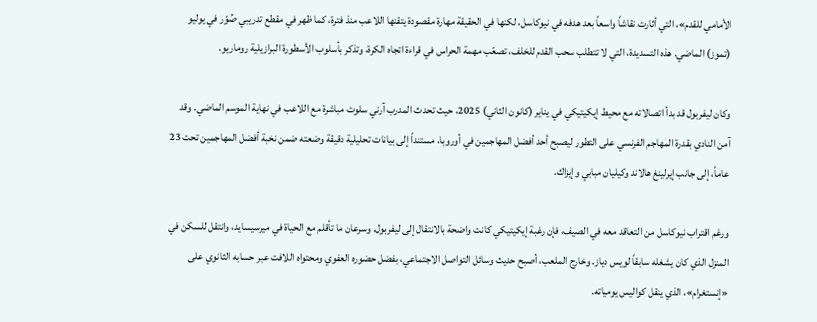الأمامي للقدم»، التي أثارت نقاشاً واسعاً بعد هدفه في نيوكاسل، لكنها في الحقيقة مهارة مقصودة يتقنها اللاعب منذ فترة، كما ظهر في مقطع تدريبي صُوّر في يوليو (تموز) الماضي. هذه التسديدة، التي لا تتطلب سحب القدم للخلف، تصعّب مهمة الحراس في قراءة اتجاه الكرة، وتذكر بأسلوب الأسطورة البرازيلية روماريو.

وكان ليفربول قد بدأ اتصالاته مع محيط إيكيتيكي في يناير (كانون الثاني) 2025، حيث تحدث المدرب آرني سلوت مباشرة مع اللاعب في نهاية الموسم الماضي. وقد آمن النادي بقدرة المهاجم الفرنسي على التطور ليصبح أحد أفضل المهاجمين في أوروبا، مستنداً إلى بيانات تحليلية دقيقة وضعته ضمن نخبة أفضل المهاجمين تحت 23 عاماً، إلى جانب إيرلينغ هالاند وكيليان مبابي وإيزاك.

ورغم اقتراب نيوكاسل من التعاقد معه في الصيف، فإن رغبة إيكيتيكي كانت واضحة بالانتقال إلى ليفربول. وسرعان ما تأقلم مع الحياة في ميرسيسايد، وانتقل للسكن في المنزل الذي كان يشغله سابقاً لويس دياز. وخارج الملعب، أصبح حديث وسائل التواصل الاجتماعي، بفضل حضوره العفوي ومحتواه اللافت عبر حسابه الثانوي على «إنستغرام»، الذي ينقل كواليس يومياته.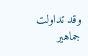وقد تداولت جماهير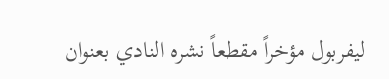ليفربول مؤخراً مقطعاً نشره النادي بعنوان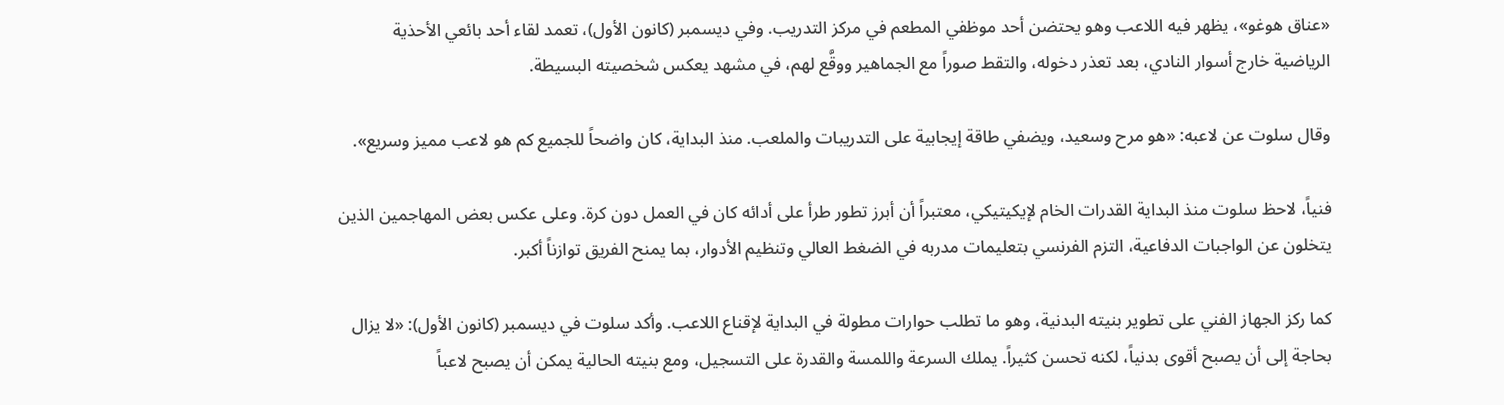«عناق هوغو»، يظهر فيه اللاعب وهو يحتضن أحد موظفي المطعم في مركز التدريب. وفي ديسمبر (كانون الأول)، تعمد لقاء أحد بائعي الأحذية الرياضية خارج أسوار النادي، بعد تعذر دخوله، والتقط صوراً مع الجماهير ووقَّع لهم، في مشهد يعكس شخصيته البسيطة.

وقال سلوت عن لاعبه: «هو مرح وسعيد، ويضفي طاقة إيجابية على التدريبات والملعب. منذ البداية، كان واضحاً للجميع كم هو لاعب مميز وسريع».

فنياً، لاحظ سلوت منذ البداية القدرات الخام لإيكيتيكي، معتبراً أن أبرز تطور طرأ على أدائه كان في العمل دون كرة. وعلى عكس بعض المهاجمين الذين يتخلون عن الواجبات الدفاعية، التزم الفرنسي بتعليمات مدربه في الضغط العالي وتنظيم الأدوار، بما يمنح الفريق توازناً أكبر.

كما ركز الجهاز الفني على تطوير بنيته البدنية، وهو ما تطلب حوارات مطولة في البداية لإقناع اللاعب. وأكد سلوت في ديسمبر (كانون الأول): «لا يزال بحاجة إلى أن يصبح أقوى بدنياً، لكنه تحسن كثيراً. يملك السرعة واللمسة والقدرة على التسجيل، ومع بنيته الحالية يمكن أن يصبح لاعباً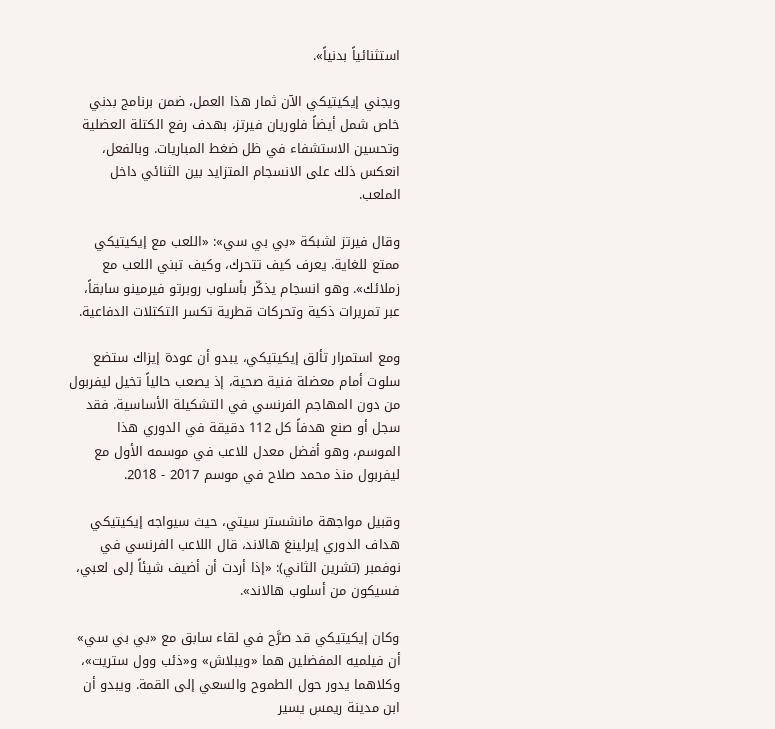استثنائياً بدنياً».

ويجني إيكيتيكي الآن ثمار هذا العمل، ضمن برنامج بدني خاص شمل أيضاً فلوريان فيرتز، بهدف رفع الكتلة العضلية وتحسين الاستشفاء في ظل ضغط المباريات. وبالفعل، انعكس ذلك على الانسجام المتزايد بين الثنائي داخل الملعب.

وقال فيرتز لشبكة «بي بي سي»: «اللعب مع إيكيتيكي ممتع للغاية. يعرف كيف تتحرك، وكيف تبني اللعب مع زملائك». وهو انسجام يذكّر بأسلوب روبرتو فيرمينو سابقاً، عبر تمريرات ذكية وتحركات قطرية تكسر التكتلات الدفاعية.

ومع استمرار تألق إيكيتيكي، يبدو أن عودة إيزاك ستضع سلوت أمام معضلة فنية صحية، إذ يصعب حالياً تخيل ليفربول من دون المهاجم الفرنسي في التشكيلة الأساسية. فقد سجل أو صنع هدفاً كل 112 دقيقة في الدوري هذا الموسم، وهو أفضل معدل للاعب في موسمه الأول مع ليفربول منذ محمد صلاح في موسم 2017 - 2018.

وقبيل مواجهة مانشستر سيتي، حيث سيواجه إيكيتيكي هداف الدوري إيرلينغ هالاند، قال اللاعب الفرنسي في نوفمبر (تشرين الثاني): «إذا أردت أن أضيف شيئاً إلى لعبي، فسيكون من أسلوب هالاند».

وكان إيكيتيكي قد صرَّح في لقاء سابق مع «بي بي سي» أن فيلميه المفضلين هما «ويبلاش» و«ذئب وول ستريت»، وكلاهما يدور حول الطموح والسعي إلى القمة. ويبدو أن ابن مدينة ريمس يسير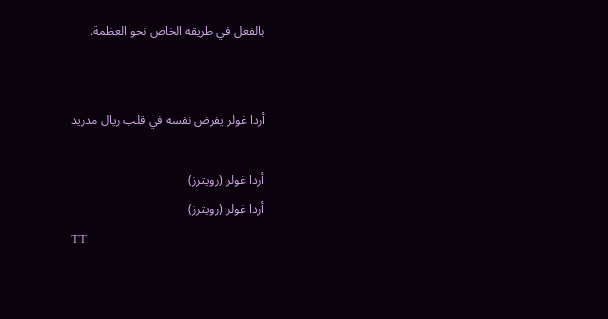بالفعل في طريقه الخاص نحو العظمة.


أردا غولر يفرض نفسه في قلب ريال مدريد

أردا غولر (رويترز)
أردا غولر (رويترز)
TT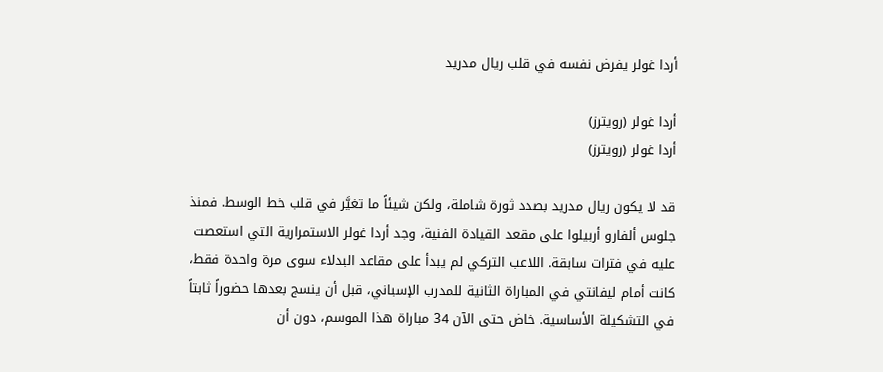أردا غولر يفرض نفسه في قلب ريال مدريد

أردا غولر (رويترز)
أردا غولر (رويترز)

قد لا يكون ريال مدريد بصدد ثورة شاملة، ولكن شيئاً ما تغيَّر في قلب خط الوسط. فمنذ جلوس ألفارو أربيلوا على مقعد القيادة الفنية، وجد أردا غولر الاستمرارية التي استعصت عليه في فترات سابقة. اللاعب التركي لم يبدأ على مقاعد البدلاء سوى مرة واحدة فقط، كانت أمام ليفانتي في المباراة الثانية للمدرب الإسباني، قبل أن ينسج بعدها حضوراً ثابتاً في التشكيلة الأساسية. خاض حتى الآن 34 مباراة هذا الموسم، دون أن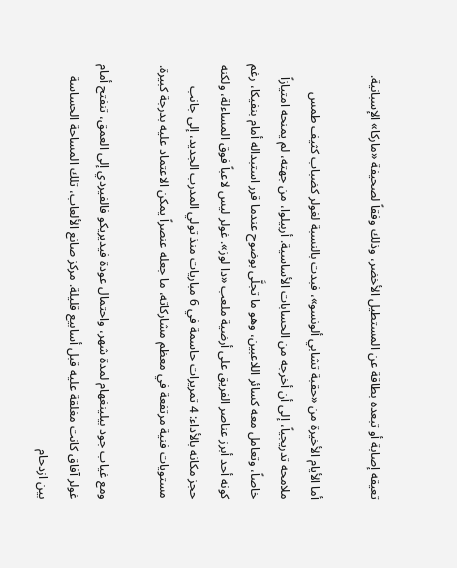تعيقه إصابة أو تبعده بطاقة عن المستطيل الأخضر، وذلك وفقاً لصحيفة «ماركا» الإسبانية.

أما الأيام الأخيرة من «حقبة تشابي ألونسو»، فبدت بالنسبة لغولر كضباب كثيف طمس ملامحه تدريجياً، إلى أن أخرجه من الحسابات الأساسية. أربيلوا، من جهته، لم يمنحه امتيازاً خاصاً، وتعامل معه كسائر اللاعبين، وهو ما تجلَّى بوضوح عندما قرر استبداله أمام بنفيكا، رغم كونه أحد أبرز عناصر الفريق على أرضية ملعب «دا لوز». غولر ليس لاعباً فوق المساءلة، ولكنه حجز مكانه بالأداء: 4 تمريرات حاسمة في 6 مباريات منذ تولي المدرب الجديد، إلى جانب مستويات فنية مرتفعة في معظم مشاركاته، ما جعله عنصراً يمكن الاعتماد عليه بدرجة كبيرة.

ومع غياب جود بيلينغهام لمدة شهر، واحتمال عودة فيديريكو فالفيردي إلى العمق، تنفتح أمام غولر آفاق كانت مغلقة عليه قبل أسابيع قليلة. مركز صانع الألعاب، تلك المساحة الحساسة بين ازدحام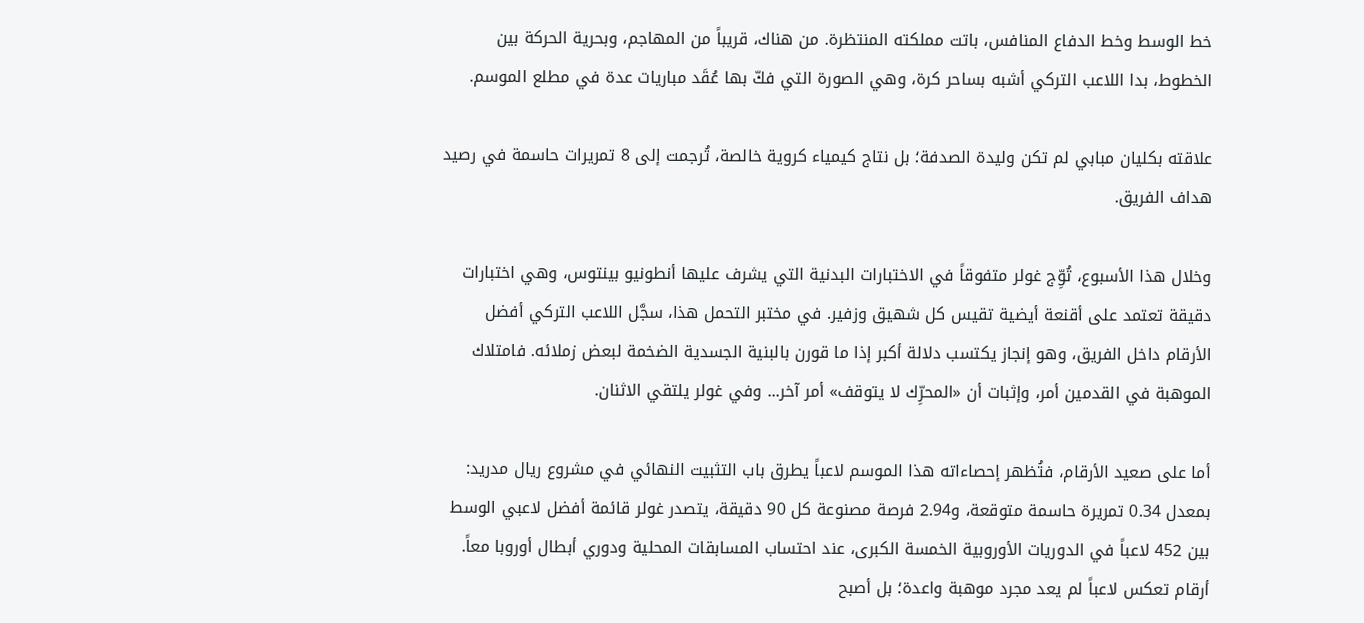خط الوسط وخط الدفاع المنافس، باتت مملكته المنتظرة. من هناك، قريباً من المهاجم، وبحرية الحركة بين الخطوط، بدا اللاعب التركي أشبه بساحر كرة، وهي الصورة التي فكّ بها عُقَد مباريات عدة في مطلع الموسم.

علاقته بكليان مبابي لم تكن وليدة الصدفة؛ بل نتاج كيمياء كروية خالصة، تُرجمت إلى 8 تمريرات حاسمة في رصيد هداف الفريق.

وخلال هذا الأسبوع، تُوِّج غولر متفوقاً في الاختبارات البدنية التي يشرف عليها أنطونيو بينتوس، وهي اختبارات دقيقة تعتمد على أقنعة أيضية تقيس كل شهيق وزفير. في مختبر التحمل هذا، سجَّل اللاعب التركي أفضل الأرقام داخل الفريق، وهو إنجاز يكتسب دلالة أكبر إذا ما قورن بالبنية الجسدية الضخمة لبعض زملائه. فامتلاك الموهبة في القدمين أمر، وإثبات أن «المحرِّك لا يتوقف» أمر آخر... وفي غولر يلتقي الاثنان.

أما على صعيد الأرقام، فتُظهر إحصاءاته هذا الموسم لاعباً يطرق باب التثبيت النهائي في مشروع ريال مدريد: بمعدل 0.34 تمريرة حاسمة متوقعة، و2.94 فرصة مصنوعة كل 90 دقيقة، يتصدر غولر قائمة أفضل لاعبي الوسط بين 452 لاعباً في الدوريات الأوروبية الخمسة الكبرى، عند احتساب المسابقات المحلية ودوري أبطال أوروبا معاً. أرقام تعكس لاعباً لم يعد مجرد موهبة واعدة؛ بل أصبح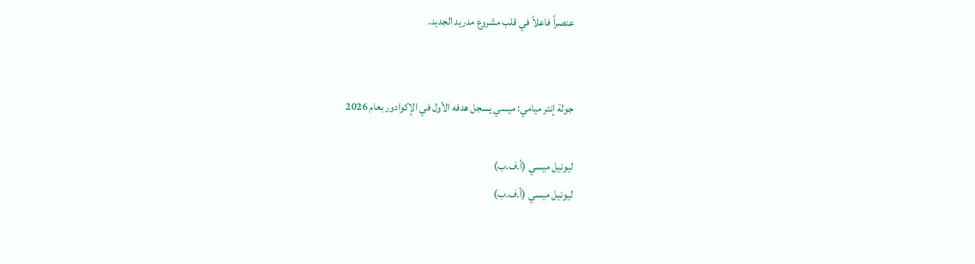عنصراً فاعلاً في قلب مشروع مدريد الجديد.


جولة إنتر ميامي: ميسي يسجل هدفه الأول في الإكوادور بعام 2026

ليونيل ميسي (أ.ف.ب)
ليونيل ميسي (أ.ف.ب)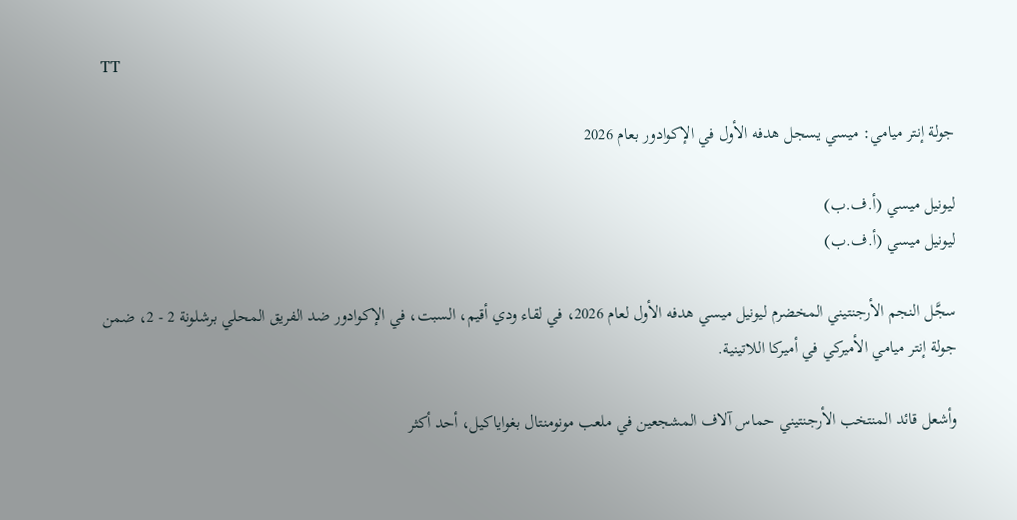TT

جولة إنتر ميامي: ميسي يسجل هدفه الأول في الإكوادور بعام 2026

ليونيل ميسي (أ.ف.ب)
ليونيل ميسي (أ.ف.ب)

سجَّل النجم الأرجنتيني المخضرم ليونيل ميسي هدفه الأول لعام 2026، في لقاء ودي أقيم، السبت، في الإكوادور ضد الفريق المحلي برشلونة 2 - 2، ضمن جولة إنتر ميامي الأميركي في أميركا اللاتينية.

وأشعل قائد المنتخب الأرجنتيني حماس آلاف المشجعين في ملعب مونومنتال بغواياكيل، أحد أكثر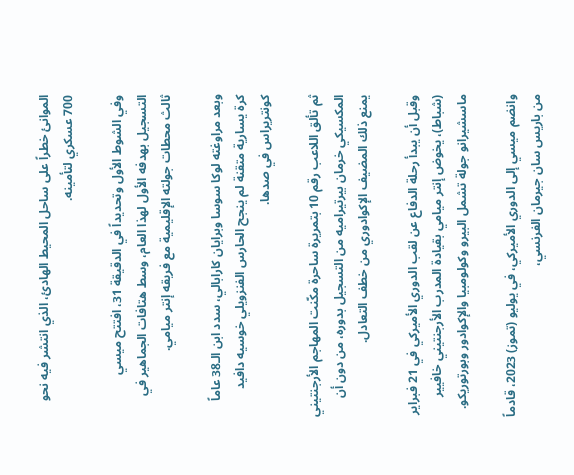الموانئ خطراً على ساحل المحيط الهادئ، الذي انتشر فيه نحو 700 عسكري لتأمينه.

وفي الشوط الأول وتحديداً في الدقيقة 31، افتتح ميسي التسجيل بهدفه الأول لهذا العام، وسط هتافات الجماهير في ثالث محطات جولته الإقليمية مع فريقه إنتر ميامي.

وبعد مراوغته لوكا سوسا وبرايان كارابالي، سدد ابن الـ38 عاماً كرة يسارية متقنة لم ينجح الحارس الفنزويلي خوسيه دافيد كونتريراس في صدها.

ثم تألق اللاعب رقم 10 بتمريرة ساحرة مكّنت المهاجم الأرجنتيني المكسيكي خرمان بيرتيراميه من التسجيل بدوره، من دون أن يمنع ذلك المضيف الإكوادوري من خطف التعادل.

وقبل أن يبدأ رحلة الدفاع عن لقب الدوري الأميركي في 21 فبراير (شباط)، يخوض إنتر ميامي بقيادة المدرب الأرجنتيني خافيير ماسشيرانو جولة تشمل البيرو وكولومبيا والإكوادور وبورتوريكو.

وانضم ميسي إلى الدوري الأميركي، في يوليو (تموز) 2023، قادماً من باريس سان جيرمان الفرنسي،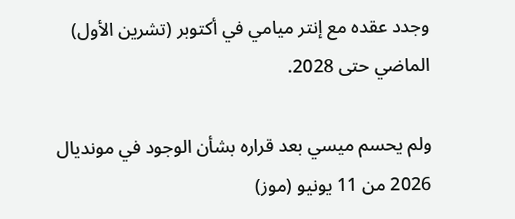وجدد عقده مع إنتر ميامي في أكتوبر (تشرين الأول) الماضي حتى 2028.

ولم يحسم ميسي بعد قراره بشأن الوجود في مونديال 2026 من 11 يونيو (موز)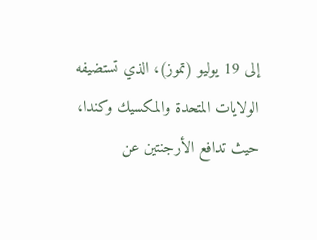إلى 19 يوليو (تموز)، الذي تستضيفه الولايات المتحدة والمكسيك وكندا، حيث تدافع الأرجنتين عن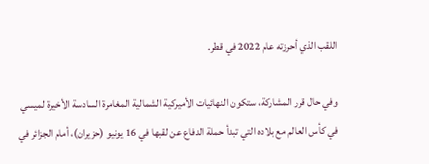اللقب الذي أحرزته عام 2022 في قطر.

وفي حال قرر المشاركة، ستكون النهائيات الأميركية الشمالية المغامرة السادسة الأخيرة لميسي في كأس العالم مع بلاده التي تبدأ حملة الدفاع عن لقبها في 16 يونيو (حزيران)، أمام الجزائر في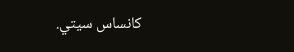كانساس سيتي.